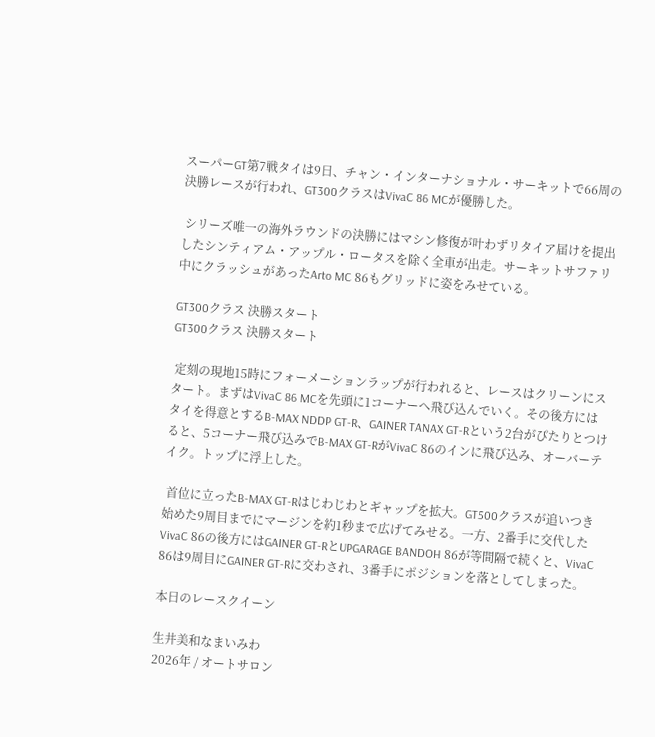スーパーGT第7戦タイは9日、チャン・インターナショナル・サーキットで66周の決勝レースが行われ、GT300クラスはVivaC 86 MCが優勝した。

 シリーズ唯一の海外ラウンドの決勝にはマシン修復が叶わずリタイア届けを提出したシンティアム・アップル・ロータスを除く全車が出走。サーキットサファリ中にクラッシュがあったArto MC 86もグリッドに姿をみせている。

GT300クラス 決勝スタート
GT300クラス 決勝スタート

 定刻の現地15時にフォーメーションラップが行われると、レースはクリーンにスタート。まずはVivaC 86 MCを先頭に1コーナーへ飛び込んでいく。その後方にはタイを得意とするB-MAX NDDP GT-R、GAINER TANAX GT-Rという2台がぴたりとつけると、5コーナー飛び込みでB-MAX GT-RがVivaC 86のインに飛び込み、オーバーテイク。トップに浮上した。

 首位に立ったB-MAX GT-Rはじわじわとギャップを拡大。GT500クラスが追いつき始めた9周目までにマージンを約1秒まで広げてみせる。一方、2番手に交代したVivaC 86の後方にはGAINER GT-RとUPGARAGE BANDOH 86が等間隔で続くと、VivaC 86は9周目にGAINER GT-Rに交わされ、3番手にポジションを落としてしまった。

本日のレースクイーン

生井美和なまいみわ
2026年 / オートサロン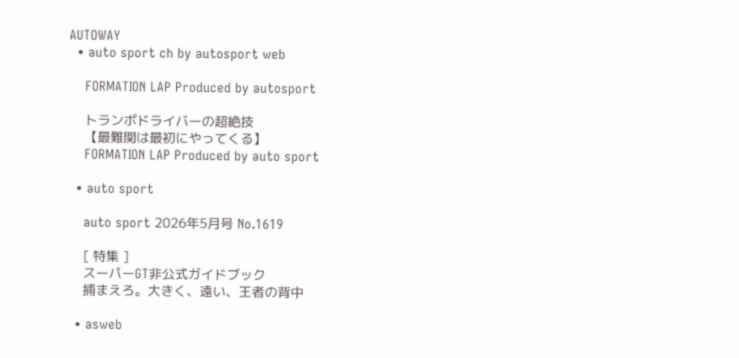AUTOWAY
  • auto sport ch by autosport web

    FORMATION LAP Produced by autosport

    トランポドライバーの超絶技
    【最難関は最初にやってくる】
    FORMATION LAP Produced by auto sport

  • auto sport

    auto sport 2026年5月号 No.1619

    [ 特集 ]
    スーパーGT非公式ガイドブック
    捕まえろ。大きく、遠い、王者の背中

  • asweb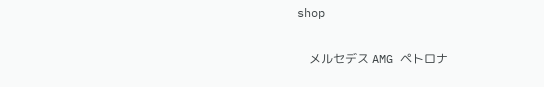shop

    メルセデス AMG ペトロナ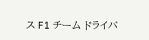ス F1 チーム ドライバ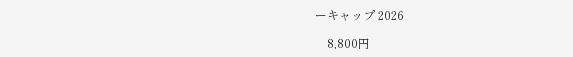ーキャップ 2026

    8,800円